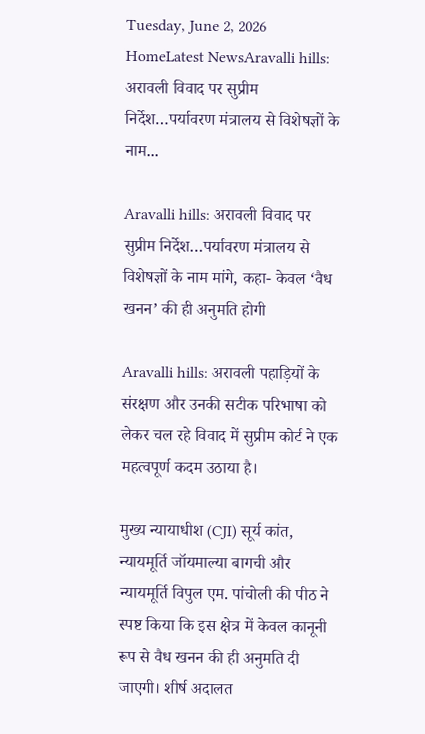Tuesday, June 2, 2026
HomeLatest NewsAravalli hills: अरावली विवाद पर सुप्रीम निर्देश…पर्यावरण मंत्रालय से विशेषज्ञों के नाम...

Aravalli hills: अरावली विवाद पर सुप्रीम निर्देश…पर्यावरण मंत्रालय से विशेषज्ञों के नाम मांगे, कहा- केवल ‘वैध खनन’ की ही अनुमति होगी

Aravalli hills: अरावली पहाड़ियों के संरक्षण और उनकी सटीक परिभाषा को लेकर चल रहे विवाद में सुप्रीम कोर्ट ने एक महत्वपूर्ण कदम उठाया है।

मुख्य न्यायाधीश (CJI) सूर्य कांत, न्यायमूर्ति जॉयमाल्या बागची और न्यायमूर्ति विपुल एम. पांचोली की पीठ ने स्पष्ट किया कि इस क्षेत्र में केवल कानूनी रूप से वैध खनन की ही अनुमति दी जाएगी। शीर्ष अदालत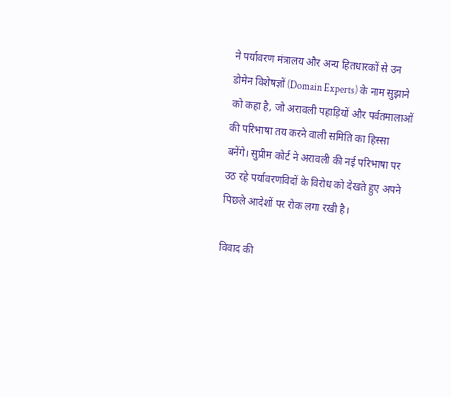ने पर्यावरण मंत्रालय और अन्य हितधारकों से उन डोमेन विशेषज्ञों (Domain Experts) के नाम सुझाने को कहा है, जो अरावली पहाड़ियों और पर्वतमालाओं की परिभाषा तय करने वाली समिति का हिस्सा बनेंगे। सुप्रीम कोर्ट ने अरावली की नई परिभाषा पर उठ रहे पर्यावरणविदों के विरोध को देखते हुए अपने पिछले आदेशों पर रोक लगा रखी है।

विवाद की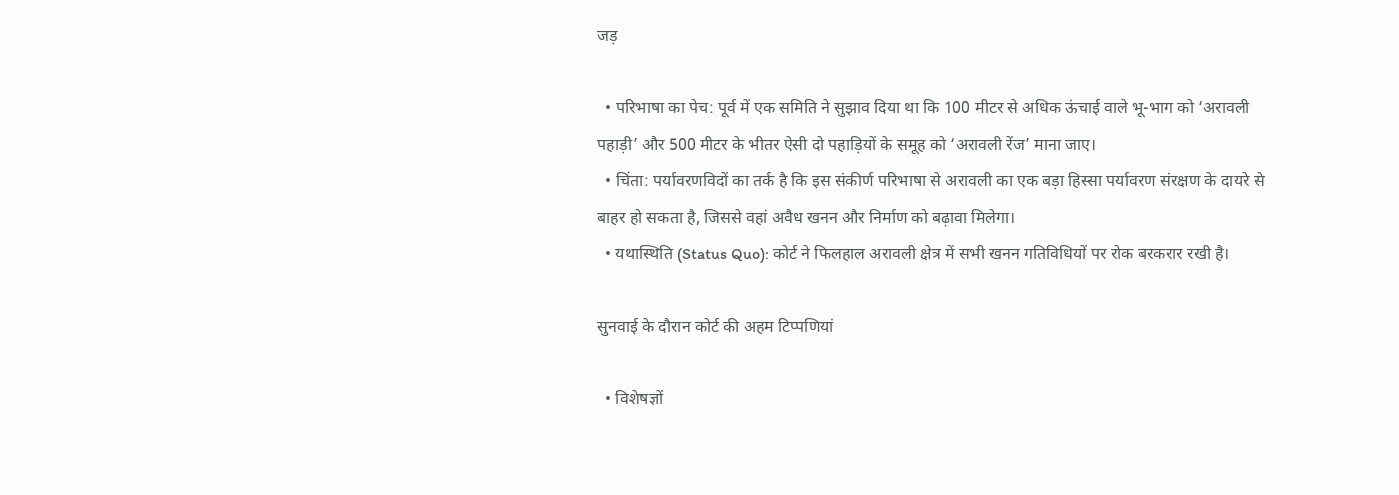जड़

  • परिभाषा का पेच: पूर्व में एक समिति ने सुझाव दिया था कि 100 मीटर से अधिक ऊंचाई वाले भू-भाग को ‘अरावली पहाड़ी’ और 500 मीटर के भीतर ऐसी दो पहाड़ियों के समूह को ‘अरावली रेंज’ माना जाए।
  • चिंता: पर्यावरणविदों का तर्क है कि इस संकीर्ण परिभाषा से अरावली का एक बड़ा हिस्सा पर्यावरण संरक्षण के दायरे से बाहर हो सकता है, जिससे वहां अवैध खनन और निर्माण को बढ़ावा मिलेगा।
  • यथास्थिति (Status Quo): कोर्ट ने फिलहाल अरावली क्षेत्र में सभी खनन गतिविधियों पर रोक बरकरार रखी है।

सुनवाई के दौरान कोर्ट की अहम टिप्पणियां

  • विशेषज्ञों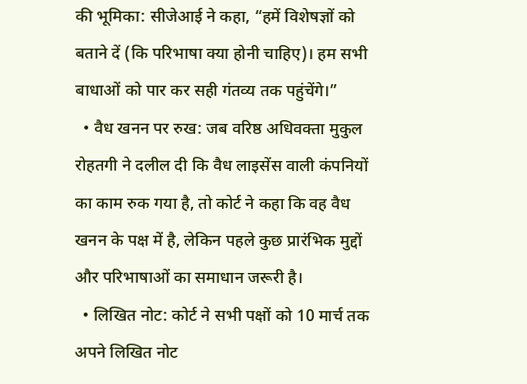की भूमिका: सीजेआई ने कहा, “हमें विशेषज्ञों को बताने दें (कि परिभाषा क्या होनी चाहिए)। हम सभी बाधाओं को पार कर सही गंतव्य तक पहुंचेंगे।”
  • वैध खनन पर रुख: जब वरिष्ठ अधिवक्ता मुकुल रोहतगी ने दलील दी कि वैध लाइसेंस वाली कंपनियों का काम रुक गया है, तो कोर्ट ने कहा कि वह वैध खनन के पक्ष में है, लेकिन पहले कुछ प्रारंभिक मुद्दों और परिभाषाओं का समाधान जरूरी है।
  • लिखित नोट: कोर्ट ने सभी पक्षों को 10 मार्च तक अपने लिखित नोट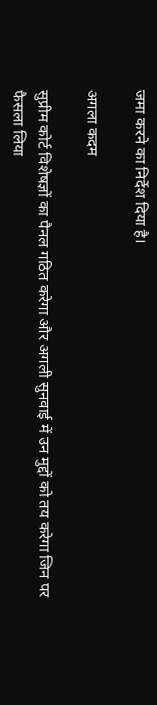जमा करने का निर्देश दिया है।

अगला कदम

सुप्रीम कोर्ट विशेषज्ञों का पैनल गठित करेगा और अगली सुनवाई में उन मुद्दों को तय करेगा जिन पर फैसला लिया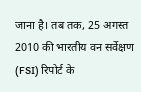जाना है। तब तक, 25 अगस्त 2010 की भारतीय वन सर्वेक्षण (FSI) रिपोर्ट के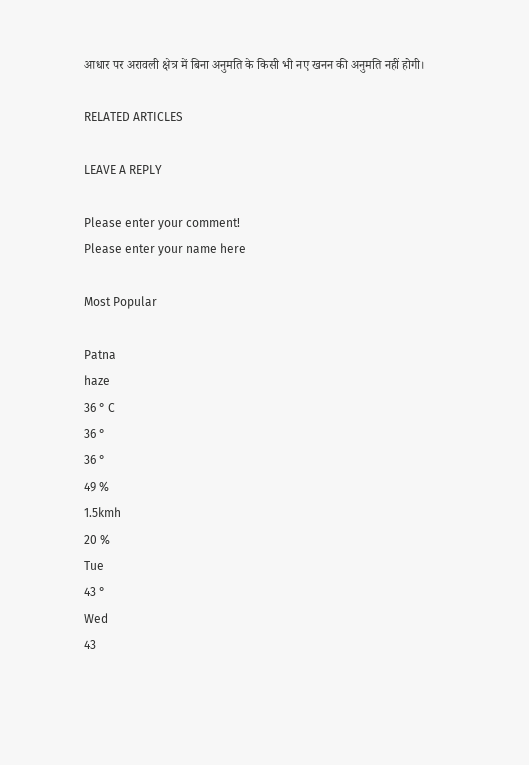आधार पर अरावली क्षेत्र में बिना अनुमति के किसी भी नए खनन की अनुमति नहीं होगी।

RELATED ARTICLES

LEAVE A REPLY

Please enter your comment!
Please enter your name here

Most Popular

Patna
haze
36 ° C
36 °
36 °
49 %
1.5kmh
20 %
Tue
43 °
Wed
43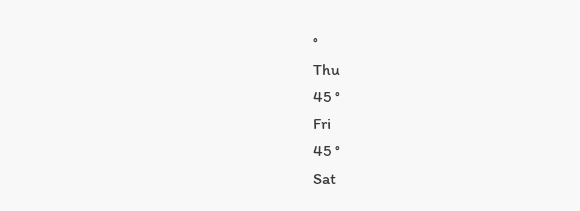°
Thu
45 °
Fri
45 °
Sat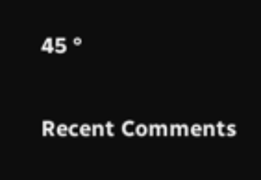45 °

Recent Comments